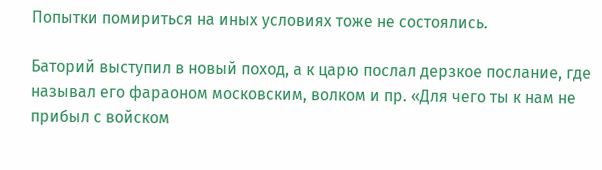Попытки помириться на иных условиях тоже не состоялись.

Баторий выступил в новый поход, а к царю послал дерзкое послание, где называл его фараоном московским, волком и пр. «Для чего ты к нам не прибыл с войском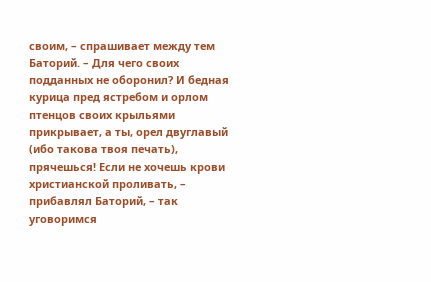своим, – спрашивает между тем Баторий. – Для чего своих подданных не оборонил? И бедная курица пред ястребом и орлом птенцов своих крыльями прикрывает, а ты, орел двуглавый (ибо такова твоя печать), прячешься! Если не хочешь крови христианской проливать, – прибавлял Баторий, – так уговоримся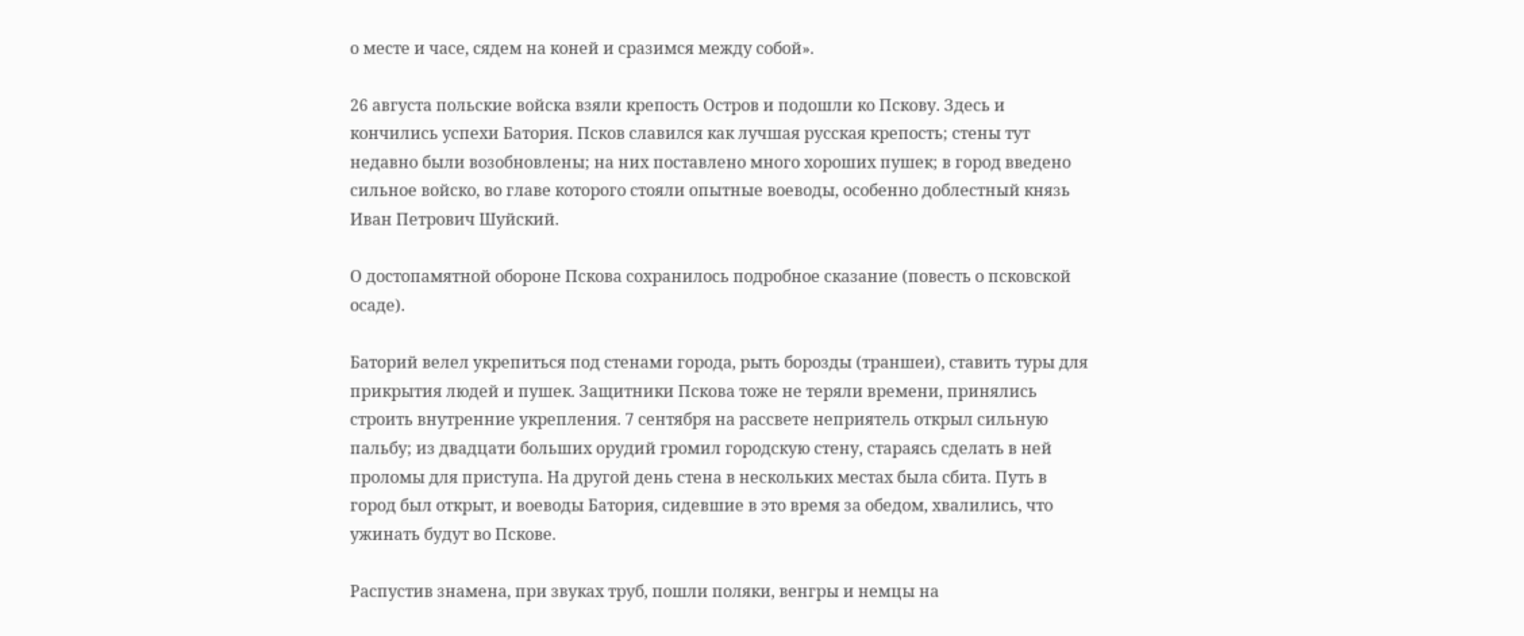о месте и часе, сядем на коней и сразимся между собой».

26 августа польские войска взяли крепость Остров и подошли ко Пскову. Здесь и кончились успехи Батория. Псков славился как лучшая русская крепость; стены тут недавно были возобновлены; на них поставлено много хороших пушек; в город введено сильное войско, во главе которого стояли опытные воеводы, особенно доблестный князь Иван Петрович Шуйский.

О достопамятной обороне Пскова сохранилось подробное сказание (повесть о псковской осаде).

Баторий велел укрепиться под стенами города, рыть борозды (траншеи), ставить туры для прикрытия людей и пушек. Защитники Пскова тоже не теряли времени, принялись строить внутренние укрепления. 7 сентября на рассвете неприятель открыл сильную пальбу; из двадцати больших орудий громил городскую стену, стараясь сделать в ней проломы для приступа. На другой день стена в нескольких местах была сбита. Путь в город был открыт, и воеводы Батория, сидевшие в это время за обедом, хвалились, что ужинать будут во Пскове.

Распустив знамена, при звуках труб, пошли поляки, венгры и немцы на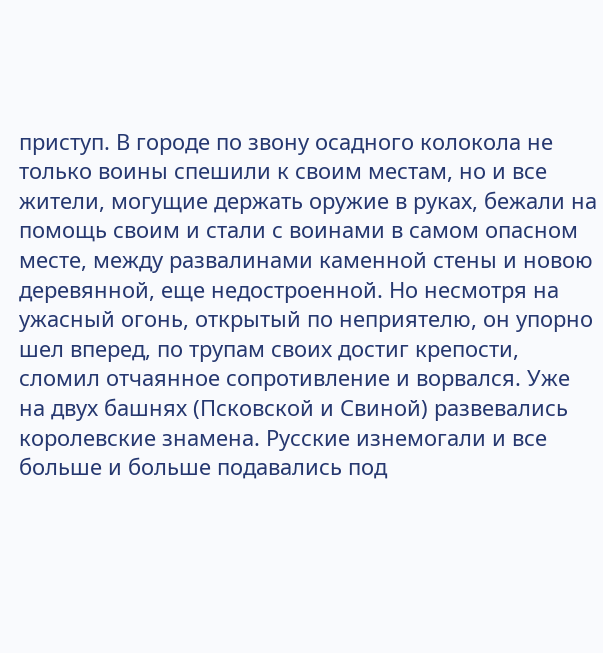приступ. В городе по звону осадного колокола не только воины спешили к своим местам, но и все жители, могущие держать оружие в руках, бежали на помощь своим и стали с воинами в самом опасном месте, между развалинами каменной стены и новою деревянной, еще недостроенной. Но несмотря на ужасный огонь, открытый по неприятелю, он упорно шел вперед, по трупам своих достиг крепости, сломил отчаянное сопротивление и ворвался. Уже на двух башнях (Псковской и Свиной) развевались королевские знамена. Русские изнемогали и все больше и больше подавались под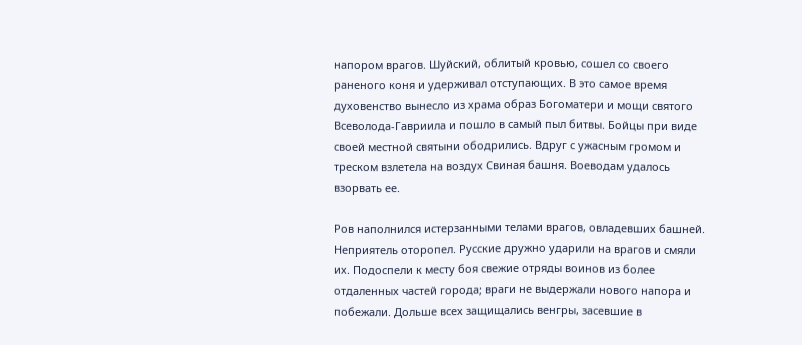напором врагов. Шуйский, облитый кровью, сошел со своего раненого коня и удерживал отступающих. В это самое время духовенство вынесло из храма образ Богоматери и мощи святого Всеволода-Гавриила и пошло в самый пыл битвы. Бойцы при виде своей местной святыни ободрились. Вдруг с ужасным громом и треском взлетела на воздух Свиная башня. Воеводам удалось взорвать ее.

Ров наполнился истерзанными телами врагов, овладевших башней. Неприятель оторопел. Русские дружно ударили на врагов и смяли их. Подоспели к месту боя свежие отряды воинов из более отдаленных частей города; враги не выдержали нового напора и побежали. Дольше всех защищались венгры, засевшие в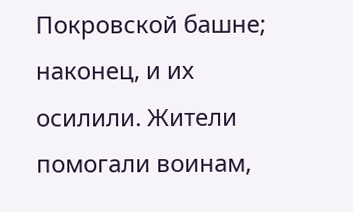Покровской башне; наконец, и их осилили. Жители помогали воинам,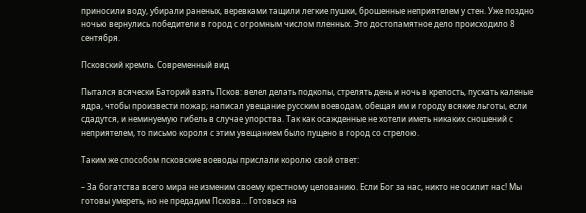приносили воду, убирали раненых, веревками тащили легкие пушки, брошенные неприятелем у стен. Уже поздно ночью вернулись победители в город с огромным числом пленных. Это достопамятное дело происходило 8 сентября.

Псковский кремль. Современный вид

Пытался всячески Баторий взять Псков: велел делать подкопы, стрелять день и ночь в крепость, пускать каленые ядра, чтобы произвести пожар; написал увещание русским воеводам, обещая им и городу всякие льготы, если сдадутся, и неминуемую гибель в случае упорства. Так как осажденные не хотели иметь никаких сношений с неприятелем, то письмо короля с этим увещанием было пущено в город со стрелою.

Таким же способом псковские воеводы прислали королю свой ответ:

– За богатства всего мира не изменим своему крестному целованию. Если Бог за нас, никто не осилит нас! Мы готовы умереть, но не предадим Пскова… Готовься на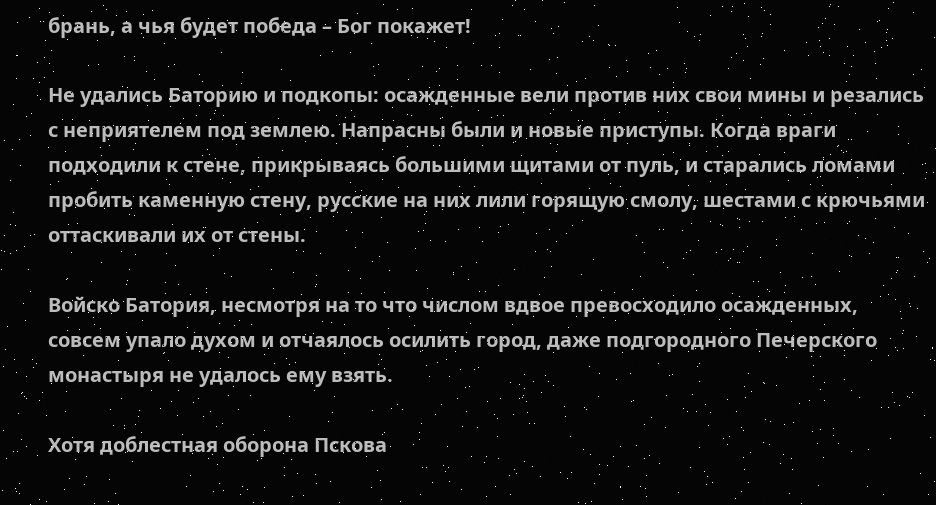брань, а чья будет победа – Бог покажет!

Не удались Баторию и подкопы: осажденные вели против них свои мины и резались с неприятелем под землею. Напрасны были и новые приступы. Когда враги подходили к стене, прикрываясь большими щитами от пуль, и старались ломами пробить каменную стену, русские на них лили горящую смолу, шестами с крючьями оттаскивали их от стены.

Войско Батория, несмотря на то что числом вдвое превосходило осажденных, совсем упало духом и отчаялось осилить город, даже подгородного Печерского монастыря не удалось ему взять.

Хотя доблестная оборона Пскова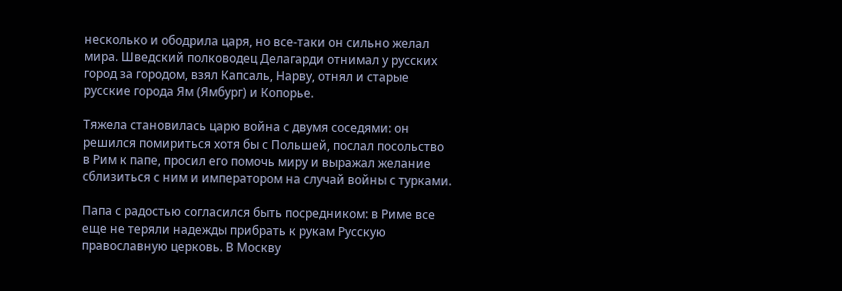несколько и ободрила царя, но все-таки он сильно желал мира. Шведский полководец Делагарди отнимал у русских город за городом, взял Капсаль, Нарву, отнял и старые русские города Ям (Ямбург) и Копорье.

Тяжела становилась царю война с двумя соседями: он решился помириться хотя бы с Польшей, послал посольство в Рим к папе, просил его помочь миру и выражал желание сблизиться с ним и императором на случай войны с турками.

Папа с радостью согласился быть посредником: в Риме все еще не теряли надежды прибрать к рукам Русскую православную церковь. В Москву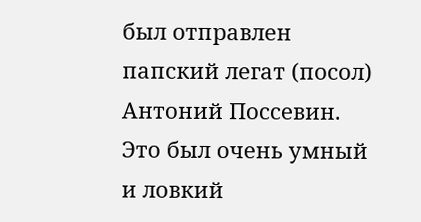был отправлен папский легат (посол) Антоний Поссевин. Это был очень умный и ловкий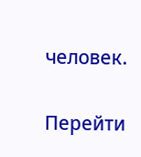человек.

Перейти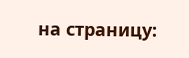на страницу: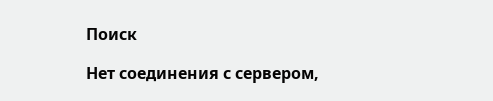Поиск

Нет соединения с сервером,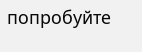попробуйте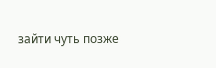зайти чуть позже